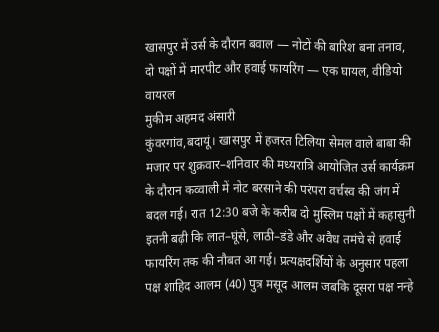खासपुर में उर्स के दौरान बवाल — नोटों की बारिश बना तनाव, दो पक्षों में मारपीट और हवाई फायरिंग — एक घायल, वीडियो वायरल
मुकीम अहमद अंसारी
कुंवरगांव,बदायूं। खासपुर में हजरत टिलिया सेमल वाले बाबा की मजार पर शुक्रवार–शनिवार की मध्यरात्रि आयोजित उर्स कार्यक्रम के दौरान कव्वाली में नोट बरसाने की परंपरा वर्चस्व की जंग में बदल गई। रात 12:30 बजे के करीब दो मुस्लिम पक्षों में कहासुनी इतनी बढ़ी कि लात–घूंसे, लाठी–डंडे और अवैध तमंचे से हवाई फायरिंग तक की नौबत आ गई। प्रत्यक्षदर्शियों के अनुसार पहला पक्ष शाहिद आलम (40) पुत्र मसूद आलम जबकि दूसरा पक्ष नन्हे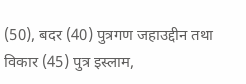(50), बदर (40) पुत्रगण जहाउद्दीन तथा विकार (45) पुत्र इस्लाम,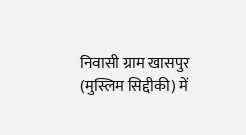निवासी ग्राम खासपुर (मुस्लिम सिद्दीकी) में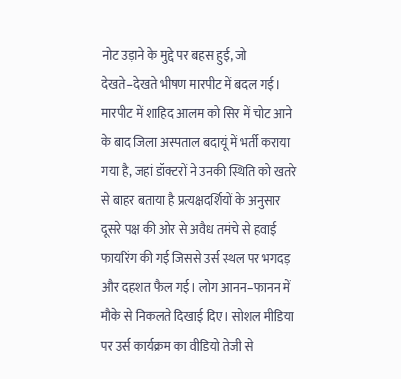नोट उड़ाने के मुद्दे पर बहस हुई, जो देखते–देखते भीषण मारपीट में बदल गई। मारपीट में शाहिद आलम को सिर में चोट आने के बाद जिला अस्पताल बदायूं में भर्ती कराया गया है, जहां डॉक्टरों ने उनकी स्थिति को खतरे से बाहर बताया है प्रत्यक्षदर्शियों के अनुसार दूसरे पक्ष की ओर से अवैध तमंचे से हवाई फायरिंग की गई जिससे उर्स स्थल पर भगदड़ और दहशत फैल गई। लोग आनन–फानन में मौके से निकलते दिखाई दिए। सोशल मीडिया पर उर्स कार्यक्रम का वीडियो तेजी से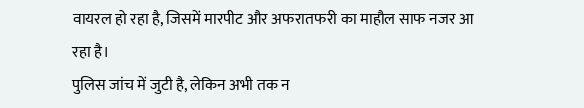वायरल हो रहा है, जिसमें मारपीट और अफरातफरी का माहौल साफ नजर आ रहा है।
पुलिस जांच में जुटी है, लेकिन अभी तक न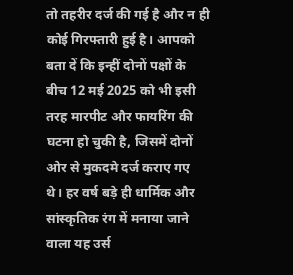तो तहरीर दर्ज की गई है और न ही कोई गिरफ्तारी हुई है। आपको बता दें कि इन्हीं दोनों पक्षों के बीच 12 मई 2025 को भी इसी तरह मारपीट और फायरिंग की घटना हो चुकी है, जिसमें दोनों ओर से मुकदमे दर्ज कराए गए थे। हर वर्ष बड़े ही धार्मिक और सांस्कृतिक रंग में मनाया जाने वाला यह उर्स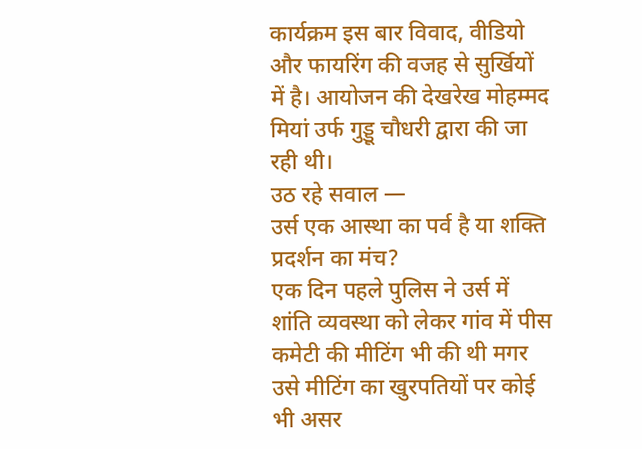कार्यक्रम इस बार विवाद, वीडियो और फायरिंग की वजह से सुर्खियों में है। आयोजन की देखरेख मोहम्मद मियां उर्फ गुड्डू चौधरी द्वारा की जा रही थी।
उठ रहे सवाल —
उर्स एक आस्था का पर्व है या शक्ति प्रदर्शन का मंच?
एक दिन पहले पुलिस ने उर्स में शांति व्यवस्था को लेकर गांव में पीस कमेटी की मीटिंग भी की थी मगर उसे मीटिंग का खुरपतियों पर कोई भी असर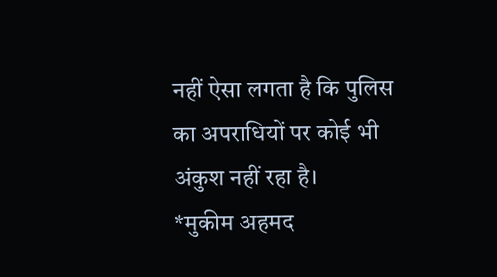नहीं ऐसा लगता है कि पुलिस का अपराधियों पर कोई भी अंकुश नहीं रहा है।
*मुकीम अहमद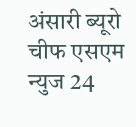अंसारी ब्यूरो चीफ एसएम न्युज 24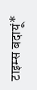टाइम्स बदायूं*